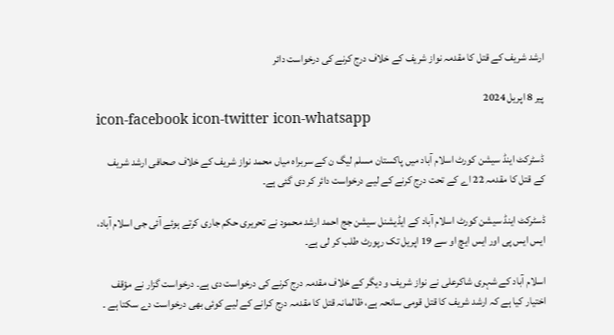ارشد شریف کے قتل کا مقدمہ نواز شریف کے خلاف درج کرنے کی درخواست دائر

پیر 8 اپریل 2024
icon-facebook icon-twitter icon-whatsapp

ڈسٹرکٹ اینڈ سیشن کورٹ اسلام آباد میں پاکستان مسلم لیگ ن کے سربراہ میاں محمد نواز شریف کے خلاف صحافی ارشد شریف کے قتل کا مقدمہ 22 اے کے تحت درج کرنے کے لیے درخواست دائر کر دی گئی ہے۔

ڈسٹرکٹ اینڈ سیشن کورٹ اسلام آباد کے ایڈیشنل سیشن جج احمد ارشد محمود نے تحریری حکم جاری کرتے ہوئے آئی جی اسلام آباد، ایس ایس پی اور ایس ایچ او سے 19 اپریل تک رپورٹ طلب کر لی ہے۔

اسلام آباد کے شہری شاکرعلی نے نواز شریف و دیگر کے خلاف مقدمہ درج کرنے کی درخواست دی ہے۔ درخواست گزار نے مؤقف اختیار کیا ہے کہ ارشد شریف کا قتل قومی سانحہ ہے، ظالمانہ قتل کا مقدمہ درج کرانے کے لیے کوئی بھی درخواست دے سکتا ہے ۔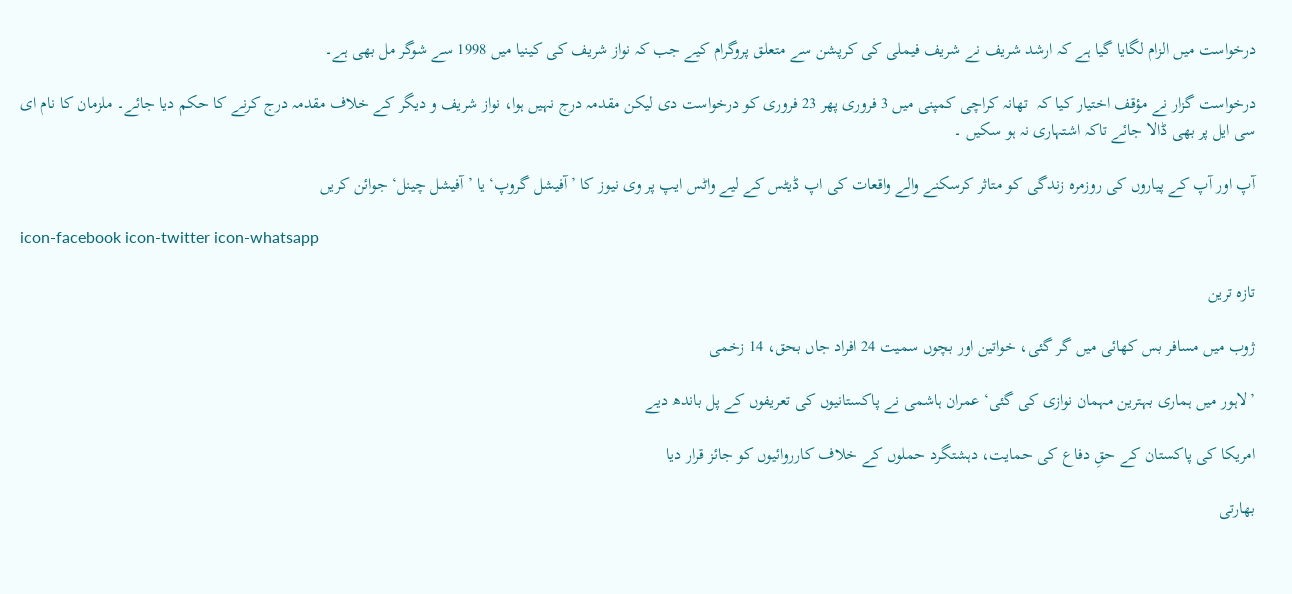درخواست میں الزام لگایا گیا ہے کہ ارشد شریف نے شریف فیملی کی کرپشن سے متعلق پروگرام کیے جب کہ نواز شریف کی کینیا میں 1998 سے شوگر مل بھی ہے۔

درخواست گزار نے مؤقف اختیار کیا کہ  تھانہ کراچی کمپنی میں 3 فروری پھر 23 فروری کو درخواست دی لیکن مقدمہ درج نہیں ہوا، نواز شریف و دیگر کے خلاف مقدمہ درج کرنے کا حکم دیا جائے۔ ملزمان کا نام ای سی ایل پر بھی ڈالا جائے تاکہ اشتہاری نہ ہو سکیں ۔

آپ اور آپ کے پیاروں کی روزمرہ زندگی کو متاثر کرسکنے والے واقعات کی اپ ڈیٹس کے لیے واٹس ایپ پر وی نیوز کا ’آفیشل گروپ‘ یا ’آفیشل چینل‘ جوائن کریں

icon-facebook icon-twitter icon-whatsapp

تازہ ترین

ژوب میں مسافر بس کھائی میں گر گئی، خواتین اور بچوں سمیت 24 افراد جاں بحق، 14 زخمی

’لاہور میں ہماری بہترین مہمان نوازی کی گئی‘ عمران ہاشمی نے پاکستانیوں کی تعریفوں کے پل باندھ دیے

امریکا کی پاکستان کے حقِ دفاع کی حمایت، دہشتگرد حملوں کے خلاف کارروائیوں کو جائز قرار دیا

بھارتی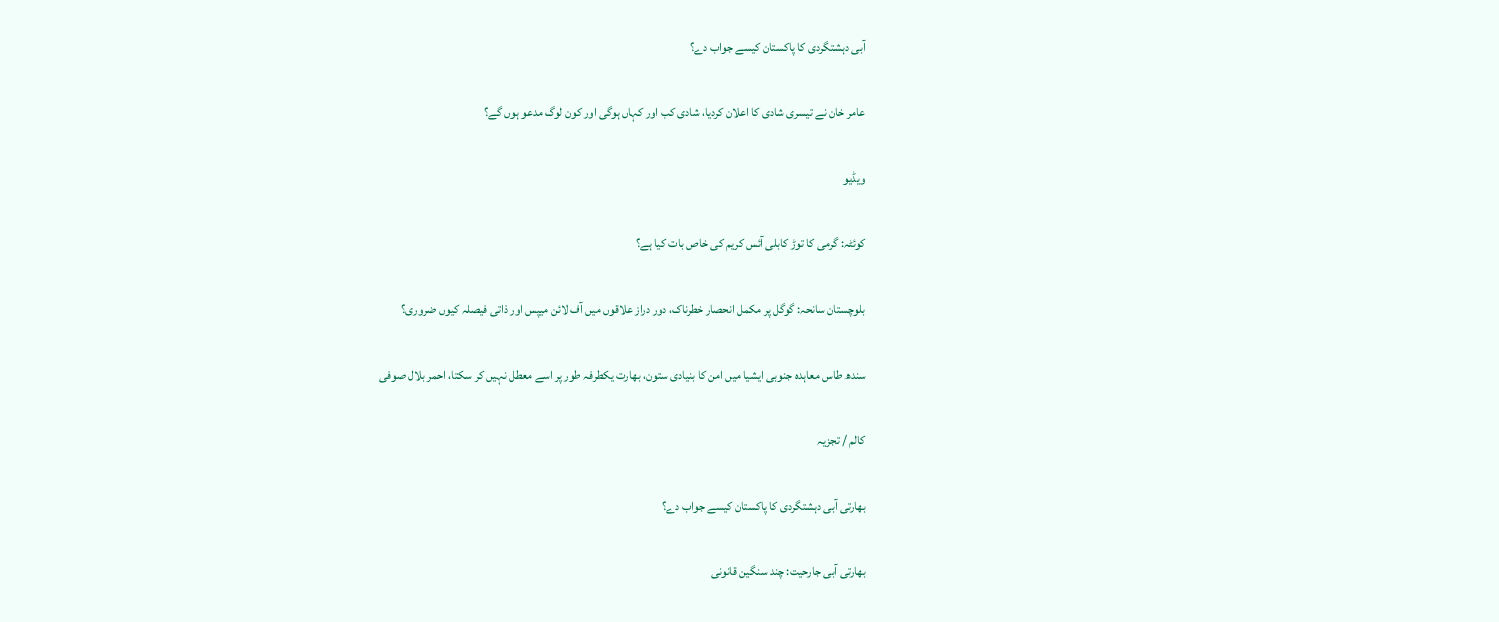آبی دہشتگردی کا پاکستان کیسے جواب دے؟

عامر خان نے تیسری شادی کا اعلان کردیا، شادی کب اور کہاں ہوگی اور کون لوگ مدعو ہوں گے؟

ویڈیو

کوئٹہ: گرمی کا توڑ کابلی آئس کریم کی خاص بات کیا ہے؟

بلوچستان سانحہ: گوگل پر مکمل انحصار خطرناک، دور دراز علاقوں میں آف لائن میپس اور ذاتی فیصلہ کیوں ضروری؟

سندھ طاس معاہدہ جنوبی ایشیا میں امن کا بنیادی ستون، بھارت یکطرفہ طور پر اسے معطل نہیں کر سکتا، احمر بلال صوفی

کالم / تجزیہ

بھارتی آبی دہشتگردی کا پاکستان کیسے جواب دے؟

بھارتی آبی جارحیت: چند سنگین قانونی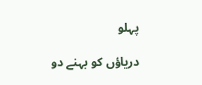پہلو

دریاؤں کو بہنے دو